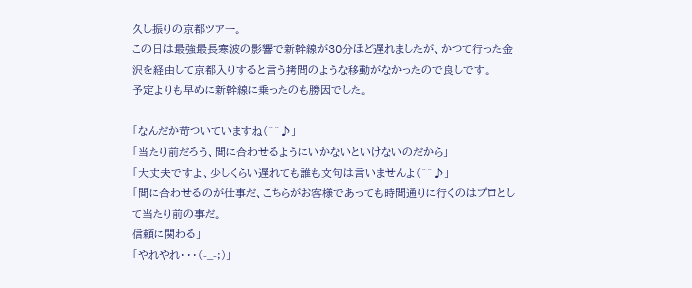久し振りの京都ツアー。
この日は最強最長寒波の影響で新幹線が30分ほど遅れましたが、かつて行った金沢を経由して京都入りすると言う拷問のような移動がなかったので良しです。
予定よりも早めに新幹線に乗ったのも勝因でした。

「なんだか苛ついていますね(^^♪」
「当たり前だろう、間に合わせるようにいかないといけないのだから」
「大丈夫ですよ、少しくらい遅れても誰も文句は言いませんよ(^^♪」
「間に合わせるのが仕事だ、こちらがお客様であっても時間通りに行くのはプロとして当たり前の事だ。
信頼に関わる」
「やれやれ・・・(-_-;)」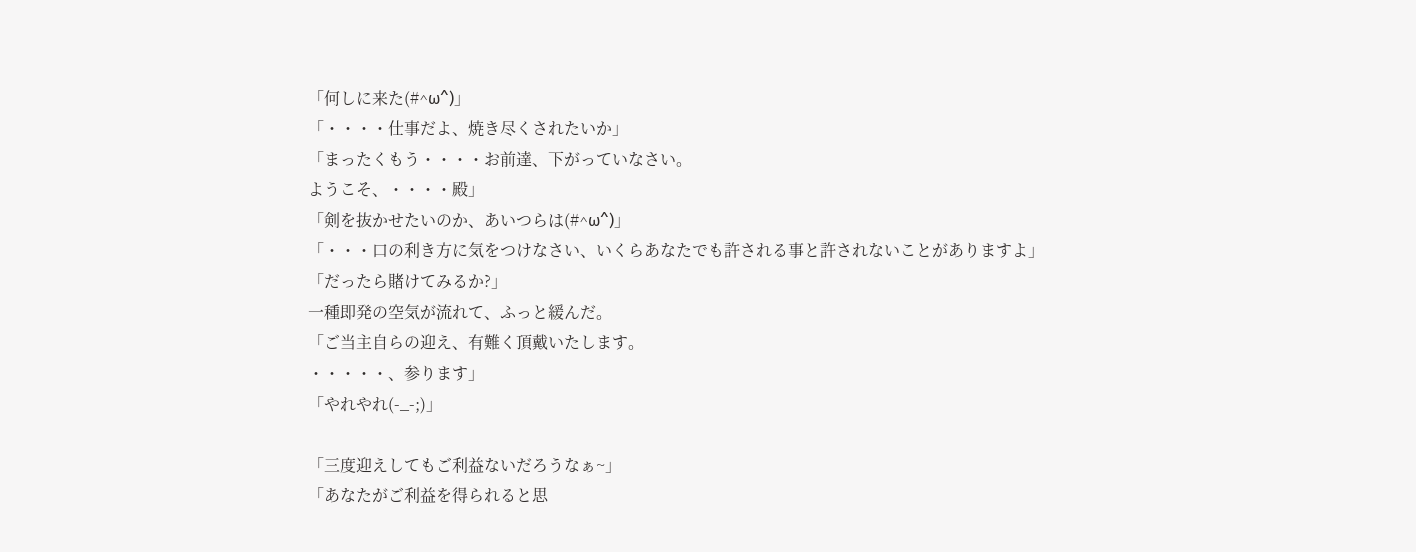「何しに来た(#^ω^)」
「・・・・仕事だよ、焼き尽くされたいか」
「まったくもう・・・・お前達、下がっていなさい。
ようこそ、・・・・殿」
「剣を抜かせたいのか、あいつらは(#^ω^)」
「・・・口の利き方に気をつけなさい、いくらあなたでも許される事と許されないことがありますよ」
「だったら賭けてみるか?」
一種即発の空気が流れて、ふっと緩んだ。
「ご当主自らの迎え、有難く頂戴いたします。
・・・・・、参ります」
「やれやれ(-_-;)」

「三度迎えしてもご利益ないだろうなぁ~」
「あなたがご利益を得られると思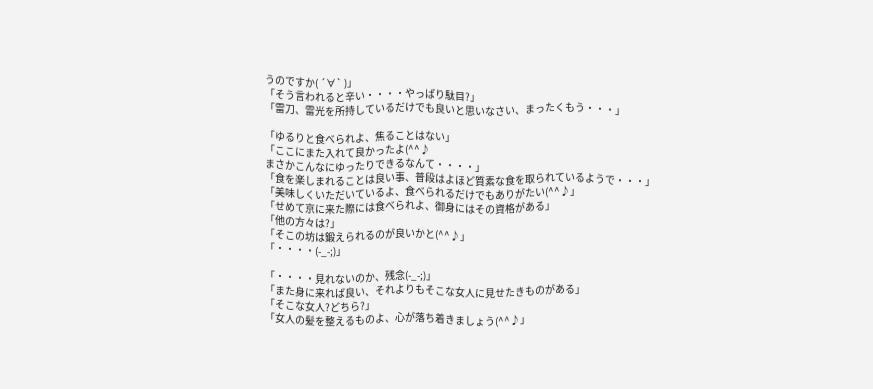うのですか( ´∀` )」
「そう言われると辛い・・・・やっぱり駄目?」
「雷刀、雷光を所持しているだけでも良いと思いなさい、まったくもう・・・」

「ゆるりと食べられよ、焦ることはない」
「ここにまた入れて良かったよ(^^♪
まさかこんなにゆったりできるなんて・・・・」
「食を楽しまれることは良い事、普段はよほど質素な食を取られているようで・・・」
「美味しくいただいているよ、食べられるだけでもありがたい(^^♪」
「せめて京に来た際には食べられよ、御身にはその資格がある」
「他の方々は?」
「そこの坊は鍛えられるのが良いかと(^^♪」
「・・・・(-_-;)」

「・・・・見れないのか、残念(-_-;)」
「また身に来れば良い、それよりもそこな女人に見せたきものがある」
「そこな女人?どちら?」
「女人の髪を整えるものよ、心が落ち着きましょう(^^♪」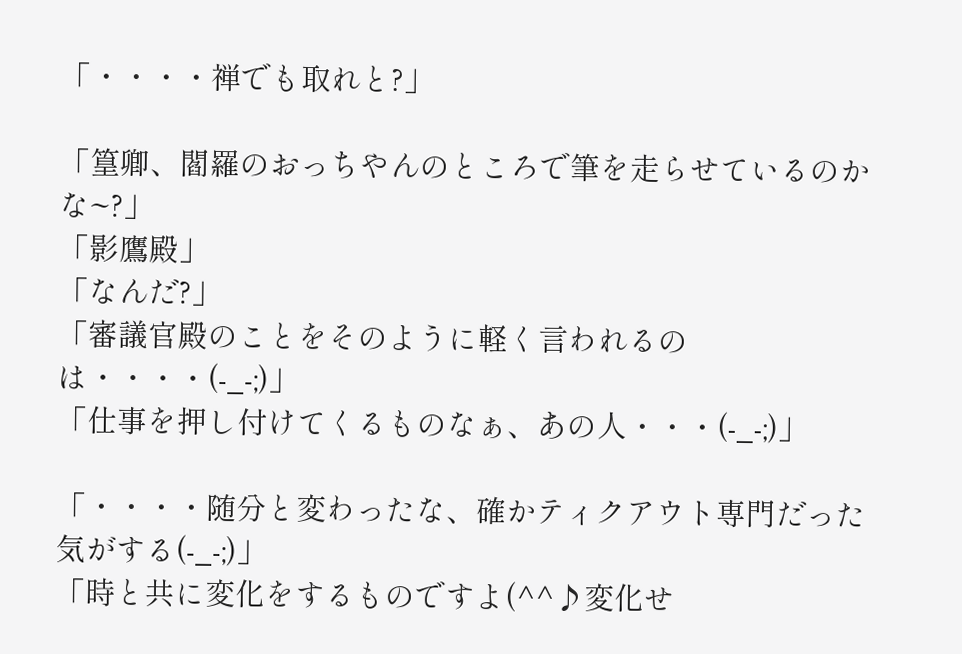「・・・・禅でも取れと?」

「篁卿、閻羅のおっちやんのところで筆を走らせているのかな~?」
「影鷹殿」
「なんだ?」
「審議官殿のことをそのように軽く言われるのは・・・・(-_-;)」
「仕事を押し付けてくるものなぁ、あの人・・・(-_-;)」

「・・・・随分と変わったな、確かティクアウト専門だった気がする(-_-;)」
「時と共に変化をするものですよ(^^♪変化せ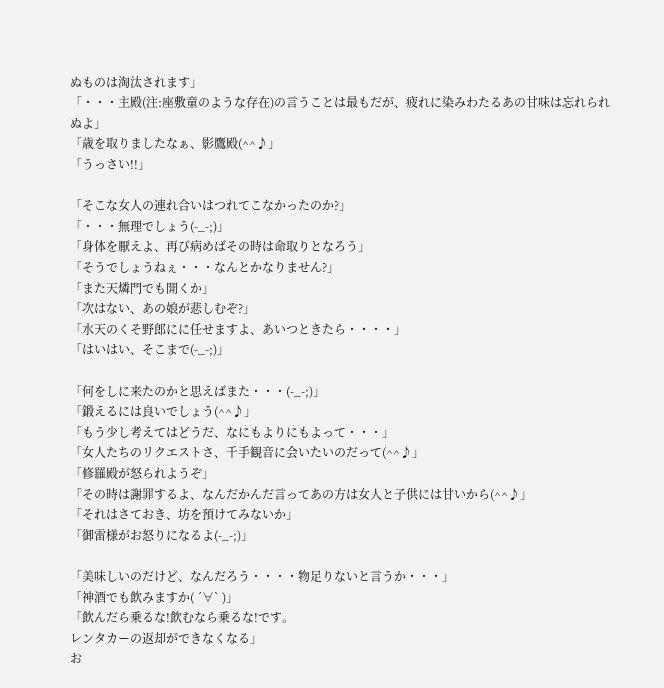ぬものは淘汰されます」
「・・・主殿(注:座敷童のような存在)の言うことは最もだが、疲れに染みわたるあの甘味は忘れられぬよ」
「歳を取りましたなぁ、影鷹殿(^^♪」
「うっさい!!」

「そこな女人の連れ合いはつれてこなかったのか?」
「・・・無理でしょう(-_-;)」
「身体を厭えよ、再び病めばその時は命取りとなろう」
「そうでしょうねぇ・・・なんとかなりません?」
「また天燐門でも開くか」
「次はない、あの娘が悲しむぞ?」
「水天のくそ野郎にに任せますよ、あいつときたら・・・・」
「はいはい、そこまで(-_-;)」

「何をしに来たのかと思えばまた・・・(-_-;)」
「鍛えるには良いでしょう(^^♪」
「もう少し考えてはどうだ、なにもよりにもよって・・・」
「女人たちのリクエストさ、千手観音に会いたいのだって(^^♪」
「修羅殿が怒られようぞ」
「その時は謝罪するよ、なんだかんだ言ってあの方は女人と子供には甘いから(^^♪」
「それはさておき、坊を預けてみないか」
「御雷様がお怒りになるよ(-_-;)」

「美味しいのだけど、なんだろう・・・・物足りないと言うか・・・」
「神酒でも飲みますか( ´∀` )」
「飲んだら乗るな!飲むなら乗るな!です。
レンタカーの返却ができなくなる」
お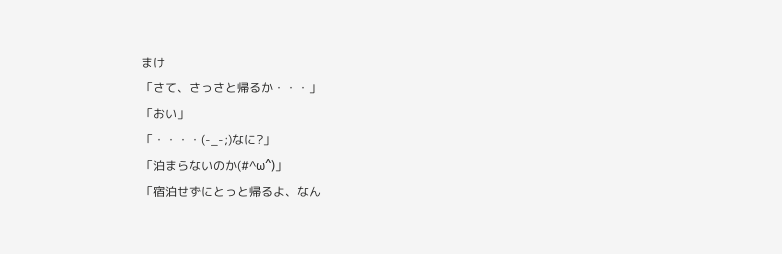まけ
「さて、さっさと帰るか・・・」
「おい」
「・・・・(-_-;)なに?」
「泊まらないのか(#^ω^)」
「宿泊せずにとっと帰るよ、なん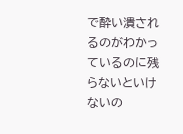で酔い潰されるのがわかっているのに残らないといけないの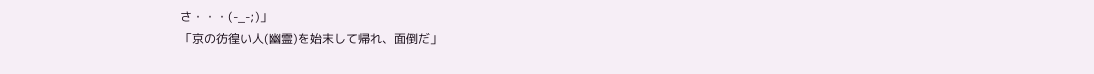さ・・・(-_-;)」
「京の彷徨い人(幽霊)を始末して帰れ、面倒だ」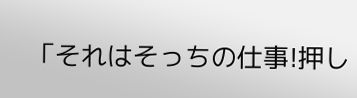「それはそっちの仕事!押し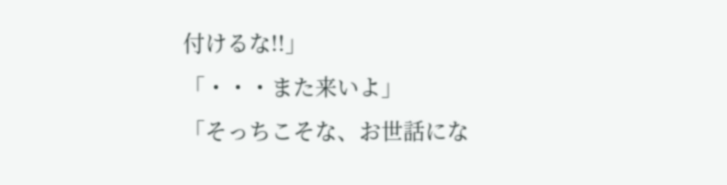付けるな!!」
「・・・また来いよ」
「そっちこそな、お世話にな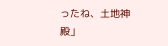ったね、土地神殿」